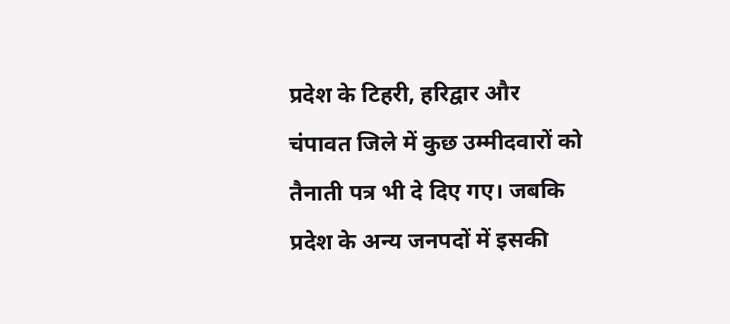प्रदेश के टिहरी, हरिद्वार और चंपावत जिले में कुछ उम्मीदवारों को तैनाती पत्र भी दे दिए गए। जबकि प्रदेश के अन्य जनपदों में इसकी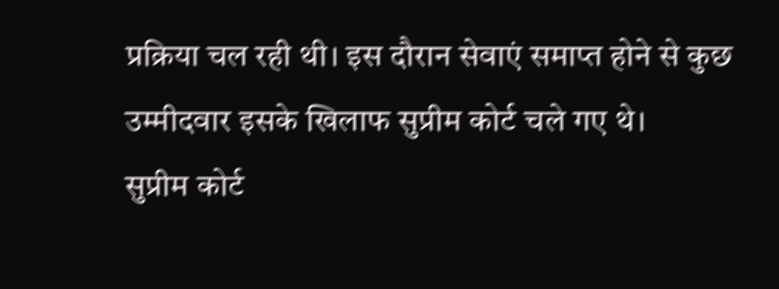प्रक्रिया चल रही थी। इस दौरान सेवाएं समाप्त होने से कुछ उम्मीदवार इसके खिलाफ सुप्रीम कोर्ट चले गए थे।
सुप्रीम कोर्ट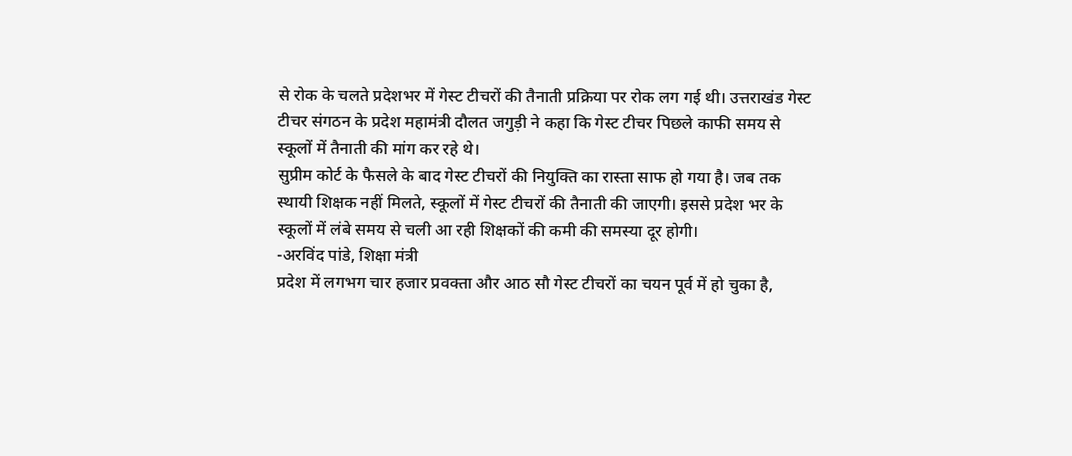से रोक के चलते प्रदेशभर में गेस्ट टीचरों की तैनाती प्रक्रिया पर रोक लग गई थी। उत्तराखंड गेस्ट टीचर संगठन के प्रदेश महामंत्री दौलत जगुड़ी ने कहा कि गेस्ट टीचर पिछले काफी समय से स्कूलों में तैनाती की मांग कर रहे थे।
सुप्रीम कोर्ट के फैसले के बाद गेस्ट टीचरों की नियुक्ति का रास्ता साफ हो गया है। जब तक स्थायी शिक्षक नहीं मिलते, स्कूलों में गेस्ट टीचरों की तैनाती की जाएगी। इससे प्रदेश भर के स्कूलों में लंबे समय से चली आ रही शिक्षकों की कमी की समस्या दूर होगी।
-अरविंद पांडे, शिक्षा मंत्री
प्रदेश में लगभग चार हजार प्रवक्ता और आठ सौ गेस्ट टीचरों का चयन पूर्व में हो चुका है,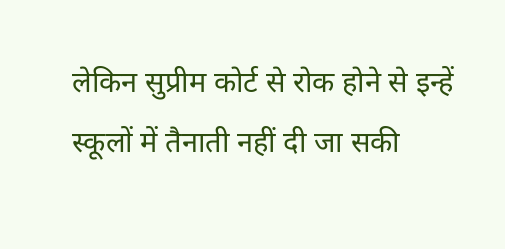लेकिन सुप्रीम कोर्ट से रोक होने से इन्हें स्कूलों में तैनाती नहीं दी जा सकी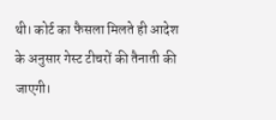थी। कोर्ट का फैसला मिलते ही आदेश के अनुसार गेस्ट टीचरों की तैनाती की जाएगी।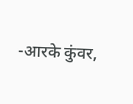-आरके कुंवर,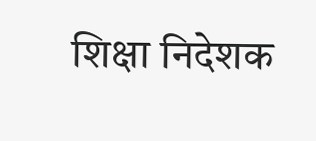शिक्षा निदेशक